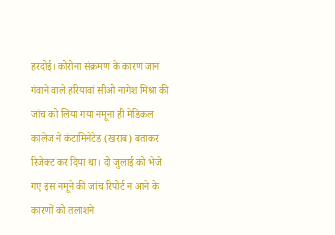हरदोई। कोरोना संक्रमण के कारण जान गंवाने वाले हरियावां सीओ नागेश मिश्रा की जांच को लिया गया नमूना ही मेडिकल कालेज ने कंटामिनेटेड (खराब) बताकर रिजेक्ट कर दिया था। दो जुलाई को भेजे गए इस नमूने की जांच रिपोर्ट न आने के कारणों को तलाशने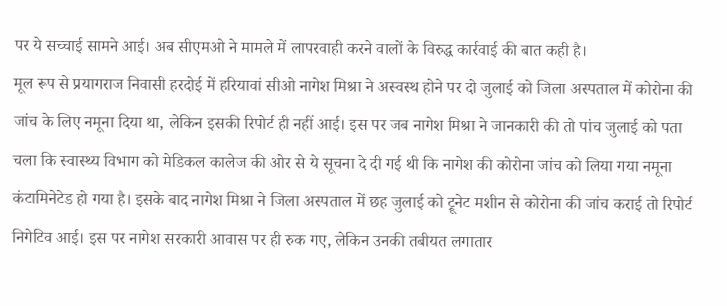पर ये सच्चाई सामने आई। अब सीएमओ ने मामले में लापरवाही करने वालों के विरुद्ध कार्रवाई की बात कही है।
मूल रूप से प्रयागराज निवासी हरदोई में हरियावां सीओ नागेश मिश्रा ने अस्वस्थ होने पर दो जुलाई को जिला अस्पताल में कोरोना की जांच के लिए नमूना दिया था, लेकिन इसकी रिपोर्ट ही नहीं आई। इस पर जब नागेश मिश्रा ने जानकारी की तो पांच जुलाई को पता चला कि स्वास्थ्य विभाग को मेडिकल कालेज की ओर से ये सूचना दे दी गई थी कि नागेश की कोरोना जांच को लिया गया नमूना कंटामिनेटेड हो गया है। इसके बाद नागेश मिश्रा ने जिला अस्पताल में छह जुलाई को ट्रूनेट मशीन से कोरोना की जांच कराई तो रिपोर्ट निगेटिव आई। इस पर नागेश सरकारी आवास पर ही रुक गए, लेकिन उनकी तबीयत लगातार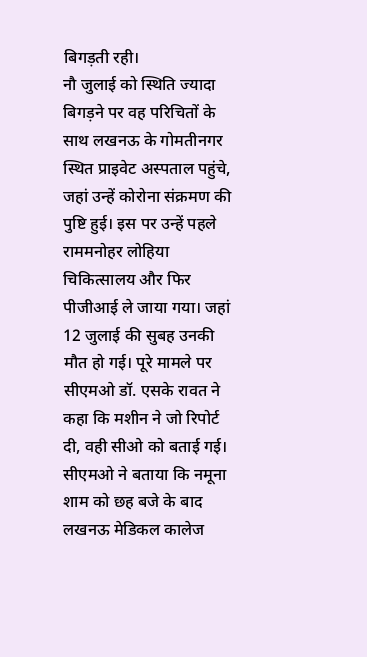बिगड़ती रही।
नौ जुलाई को स्थिति ज्यादा बिगड़ने पर वह परिचितों के साथ लखनऊ के गोमतीनगर स्थित प्राइवेट अस्पताल पहुंचे, जहां उन्हें कोरोना संक्रमण की पुष्टि हुई। इस पर उन्हें पहले राममनोहर लोहिया चिकित्सालय और फिर पीजीआई ले जाया गया। जहां 12 जुलाई की सुबह उनकी मौत हो गई। पूरे मामले पर सीएमओ डॉ. एसके रावत ने कहा कि मशीन ने जो रिपोर्ट दी, वही सीओ को बताई गई। सीएमओ ने बताया कि नमूना शाम को छह बजे के बाद लखनऊ मेडिकल कालेज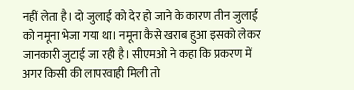नहीं लेता है। दो जुलाई को देर हो जाने के कारण तीन जुलाई को नमूना भेजा गया था। नमूना कैसे खराब हुआ इसको लेकर जानकारी जुटाई जा रही है। सीएमओ ने कहा कि प्रकरण में अगर किसी की लापरवाही मिली तो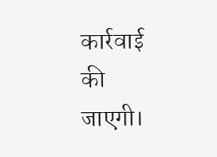कार्रवाई की जाएगी।